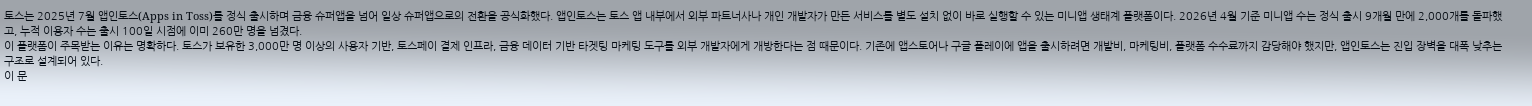토스는 2025년 7월 앱인토스(Apps in Toss)를 정식 출시하며 금융 슈퍼앱을 넘어 일상 슈퍼앱으로의 전환을 공식화했다. 앱인토스는 토스 앱 내부에서 외부 파트너사나 개인 개발자가 만든 서비스를 별도 설치 없이 바로 실행할 수 있는 미니앱 생태계 플랫폼이다. 2026년 4월 기준 미니앱 수는 정식 출시 9개월 만에 2,000개를 돌파했고, 누적 이용자 수는 출시 100일 시점에 이미 260만 명을 넘겼다.
이 플랫폼이 주목받는 이유는 명확하다. 토스가 보유한 3,000만 명 이상의 사용자 기반, 토스페이 결제 인프라, 금융 데이터 기반 타겟팅 마케팅 도구를 외부 개발자에게 개방한다는 점 때문이다. 기존에 앱스토어나 구글 플레이에 앱을 출시하려면 개발비, 마케팅비, 플랫폼 수수료까지 감당해야 했지만, 앱인토스는 진입 장벽을 대폭 낮추는 구조로 설계되어 있다.
이 문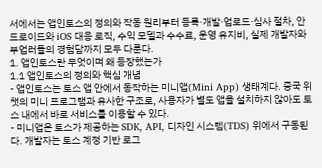서에서는 앱인토스의 정의와 작동 원리부터 등록·개발·업로드·심사 절차, 안드로이드와 iOS 대응 로직, 수익 모델과 수수료, 운영 유지비, 실제 개발자와 부업러들의 경험담까지 모두 다룬다.
1. 앱인토스란 무엇이며 왜 등장했는가
1.1 앱인토스의 정의와 핵심 개념
- 앱인토스는 토스 앱 안에서 동작하는 미니앱(Mini App) 생태계다. 중국 위챗의 미니 프로그램과 유사한 구조로, 사용자가 별도 앱을 설치하지 않아도 토스 내에서 바로 서비스를 이용할 수 있다.
- 미니앱은 토스가 제공하는 SDK, API, 디자인 시스템(TDS) 위에서 구동된다. 개발자는 토스 계정 기반 로그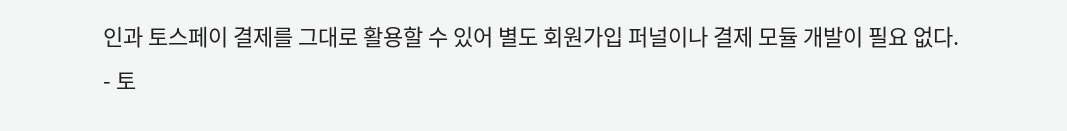인과 토스페이 결제를 그대로 활용할 수 있어 별도 회원가입 퍼널이나 결제 모듈 개발이 필요 없다.
- 토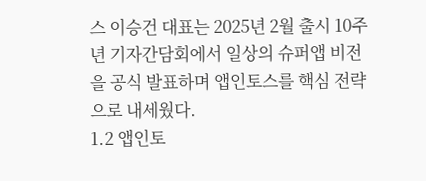스 이승건 대표는 2025년 2월 출시 10주년 기자간담회에서 일상의 슈퍼앱 비전을 공식 발표하며 앱인토스를 핵심 전략으로 내세웠다.
1.2 앱인토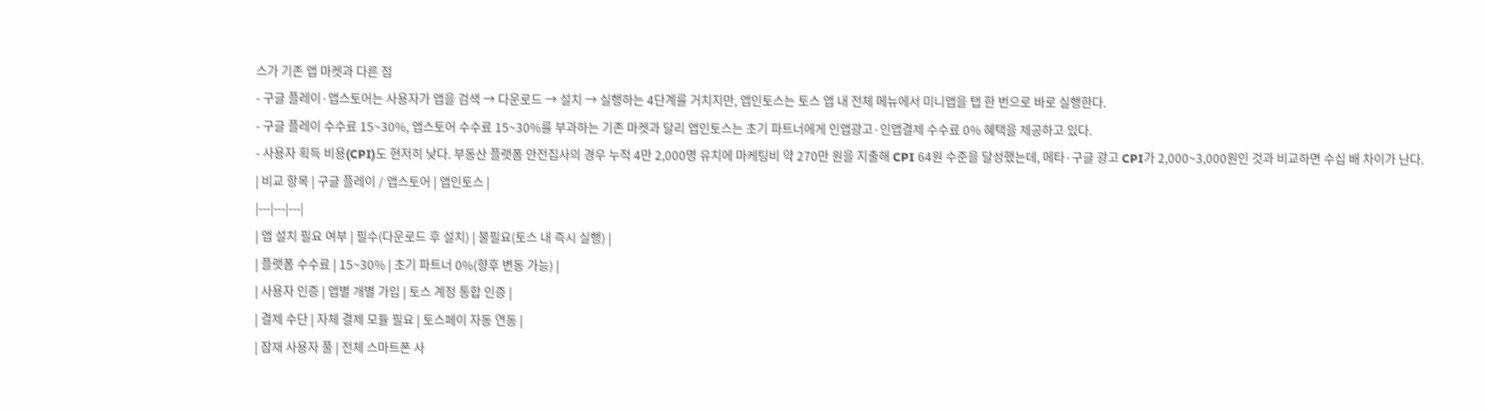스가 기존 앱 마켓과 다른 점
- 구글 플레이·앱스토어는 사용자가 앱을 검색 → 다운로드 → 설치 → 실행하는 4단계를 거치지만, 앱인토스는 토스 앱 내 전체 메뉴에서 미니앱을 탭 한 번으로 바로 실행한다.
- 구글 플레이 수수료 15~30%, 앱스토어 수수료 15~30%를 부과하는 기존 마켓과 달리 앱인토스는 초기 파트너에게 인앱광고·인앱결제 수수료 0% 혜택을 제공하고 있다.
- 사용자 획득 비용(CPI)도 현저히 낮다. 부동산 플랫폼 안전집사의 경우 누적 4만 2,000명 유치에 마케팅비 약 270만 원을 지출해 CPI 64원 수준을 달성했는데, 메타·구글 광고 CPI가 2,000~3,000원인 것과 비교하면 수십 배 차이가 난다.
| 비교 항목 | 구글 플레이 / 앱스토어 | 앱인토스 |
|---|---|---|
| 앱 설치 필요 여부 | 필수(다운로드 후 설치) | 불필요(토스 내 즉시 실행) |
| 플랫폼 수수료 | 15~30% | 초기 파트너 0%(향후 변동 가능) |
| 사용자 인증 | 앱별 개별 가입 | 토스 계정 통합 인증 |
| 결제 수단 | 자체 결제 모듈 필요 | 토스페이 자동 연동 |
| 잠재 사용자 풀 | 전체 스마트폰 사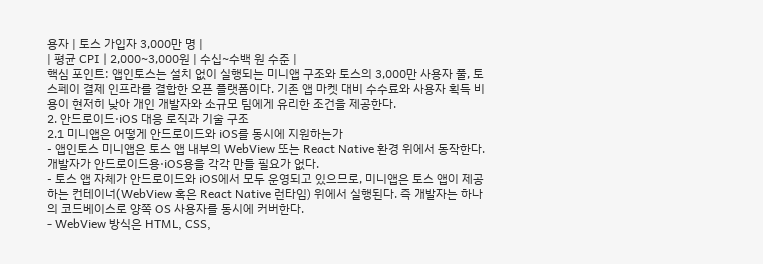용자 | 토스 가입자 3,000만 명 |
| 평균 CPI | 2,000~3,000원 | 수십~수백 원 수준 |
핵심 포인트: 앱인토스는 설치 없이 실행되는 미니앱 구조와 토스의 3,000만 사용자 풀, 토스페이 결제 인프라를 결합한 오픈 플랫폼이다. 기존 앱 마켓 대비 수수료와 사용자 획득 비용이 현저히 낮아 개인 개발자와 소규모 팀에게 유리한 조건을 제공한다.
2. 안드로이드·iOS 대응 로직과 기술 구조
2.1 미니앱은 어떻게 안드로이드와 iOS를 동시에 지원하는가
- 앱인토스 미니앱은 토스 앱 내부의 WebView 또는 React Native 환경 위에서 동작한다. 개발자가 안드로이드용·iOS용을 각각 만들 필요가 없다.
- 토스 앱 자체가 안드로이드와 iOS에서 모두 운영되고 있으므로, 미니앱은 토스 앱이 제공하는 컨테이너(WebView 혹은 React Native 런타임) 위에서 실행된다. 즉 개발자는 하나의 코드베이스로 양쪽 OS 사용자를 동시에 커버한다.
- WebView 방식은 HTML, CSS,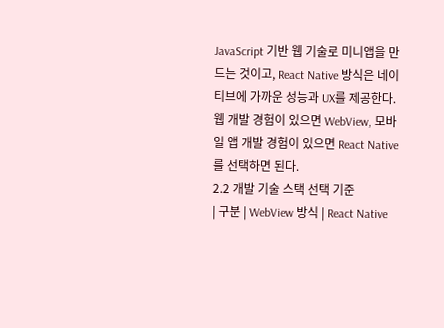JavaScript 기반 웹 기술로 미니앱을 만드는 것이고, React Native 방식은 네이티브에 가까운 성능과 UX를 제공한다. 웹 개발 경험이 있으면 WebView, 모바일 앱 개발 경험이 있으면 React Native를 선택하면 된다.
2.2 개발 기술 스택 선택 기준
| 구분 | WebView 방식 | React Native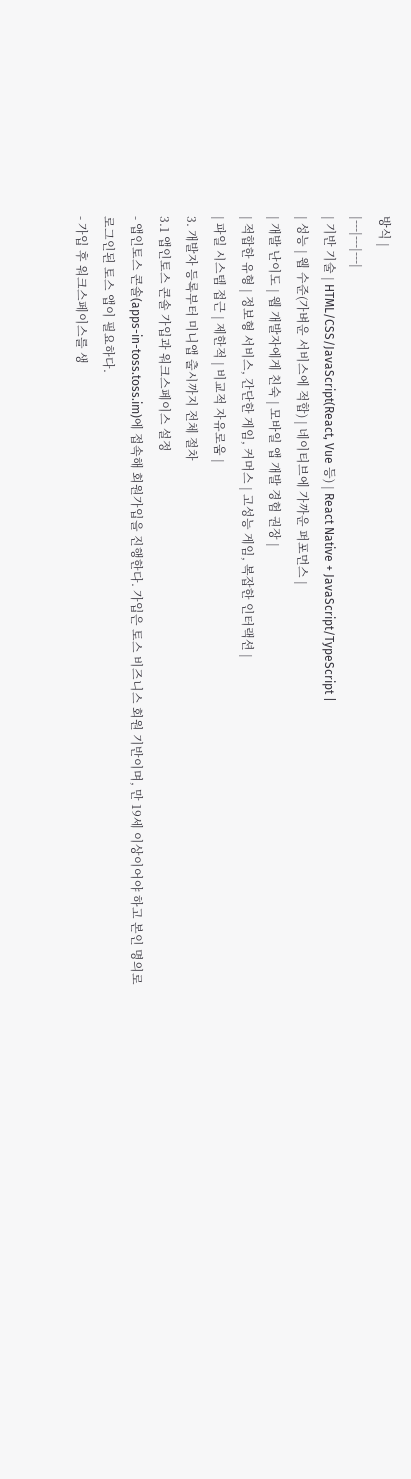방식 |
|---|---|---|
| 기반 기술 | HTML/CSS/JavaScript(React, Vue 등) | React Native + JavaScript/TypeScript |
| 성능 | 웹 수준(가벼운 서비스에 적합) | 네이티브에 가까운 퍼포먼스 |
| 개발 난이도 | 웹 개발자에게 친숙 | 모바일 앱 개발 경험 권장 |
| 적합한 유형 | 정보형 서비스, 간단한 게임, 커머스 | 고성능 게임, 복잡한 인터랙션 |
| 파일 시스템 접근 | 제한적 | 비교적 자유로움 |
3. 개발자 등록부터 미니앱 출시까지 전체 절차
3.1 앱인토스 콘솔 가입과 워크스페이스 설정
- 앱인토스 콘솔(apps-in-toss.toss.im)에 접속해 회원가입을 진행한다. 가입은 토스 비즈니스 회원 기반이며, 만 19세 이상이어야 하고 본인 명의로 로그인된 토스 앱이 필요하다.
- 가입 후 워크스페이스를 생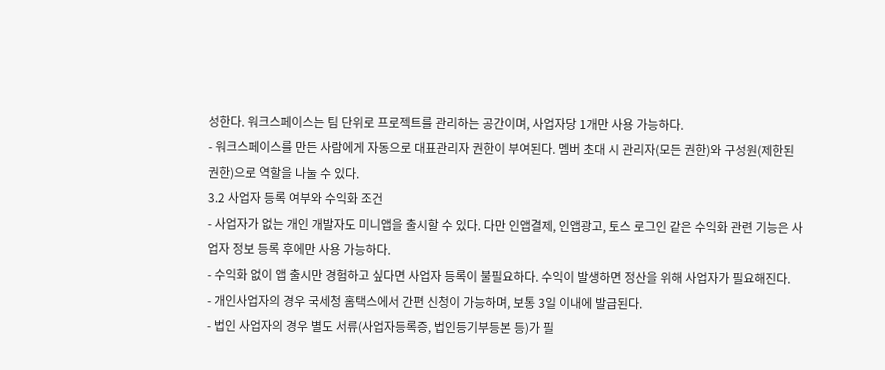성한다. 워크스페이스는 팀 단위로 프로젝트를 관리하는 공간이며, 사업자당 1개만 사용 가능하다.
- 워크스페이스를 만든 사람에게 자동으로 대표관리자 권한이 부여된다. 멤버 초대 시 관리자(모든 권한)와 구성원(제한된 권한)으로 역할을 나눌 수 있다.
3.2 사업자 등록 여부와 수익화 조건
- 사업자가 없는 개인 개발자도 미니앱을 출시할 수 있다. 다만 인앱결제, 인앱광고, 토스 로그인 같은 수익화 관련 기능은 사업자 정보 등록 후에만 사용 가능하다.
- 수익화 없이 앱 출시만 경험하고 싶다면 사업자 등록이 불필요하다. 수익이 발생하면 정산을 위해 사업자가 필요해진다.
- 개인사업자의 경우 국세청 홈택스에서 간편 신청이 가능하며, 보통 3일 이내에 발급된다.
- 법인 사업자의 경우 별도 서류(사업자등록증, 법인등기부등본 등)가 필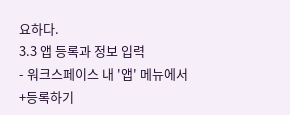요하다.
3.3 앱 등록과 정보 입력
- 워크스페이스 내 '앱' 메뉴에서 +등록하기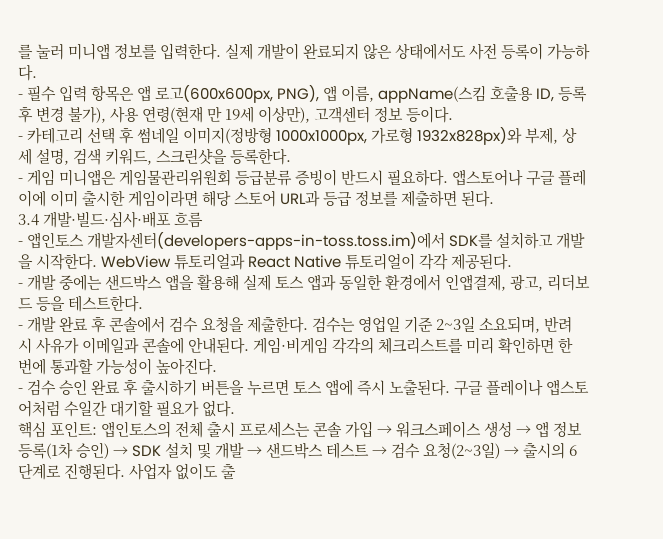를 눌러 미니앱 정보를 입력한다. 실제 개발이 완료되지 않은 상태에서도 사전 등록이 가능하다.
- 필수 입력 항목은 앱 로고(600x600px, PNG), 앱 이름, appName(스킴 호출용 ID, 등록 후 변경 불가), 사용 연령(현재 만 19세 이상만), 고객센터 정보 등이다.
- 카테고리 선택 후 썸네일 이미지(정방형 1000x1000px, 가로형 1932x828px)와 부제, 상세 설명, 검색 키워드, 스크린샷을 등록한다.
- 게임 미니앱은 게임물관리위원회 등급분류 증빙이 반드시 필요하다. 앱스토어나 구글 플레이에 이미 출시한 게임이라면 해당 스토어 URL과 등급 정보를 제출하면 된다.
3.4 개발·빌드·심사·배포 흐름
- 앱인토스 개발자센터(developers-apps-in-toss.toss.im)에서 SDK를 설치하고 개발을 시작한다. WebView 튜토리얼과 React Native 튜토리얼이 각각 제공된다.
- 개발 중에는 샌드박스 앱을 활용해 실제 토스 앱과 동일한 환경에서 인앱결제, 광고, 리더보드 등을 테스트한다.
- 개발 완료 후 콘솔에서 검수 요청을 제출한다. 검수는 영업일 기준 2~3일 소요되며, 반려 시 사유가 이메일과 콘솔에 안내된다. 게임·비게임 각각의 체크리스트를 미리 확인하면 한 번에 통과할 가능성이 높아진다.
- 검수 승인 완료 후 출시하기 버튼을 누르면 토스 앱에 즉시 노출된다. 구글 플레이나 앱스토어처럼 수일간 대기할 필요가 없다.
핵심 포인트: 앱인토스의 전체 출시 프로세스는 콘솔 가입 → 워크스페이스 생성 → 앱 정보 등록(1차 승인) → SDK 설치 및 개발 → 샌드박스 테스트 → 검수 요청(2~3일) → 출시의 6단계로 진행된다. 사업자 없이도 출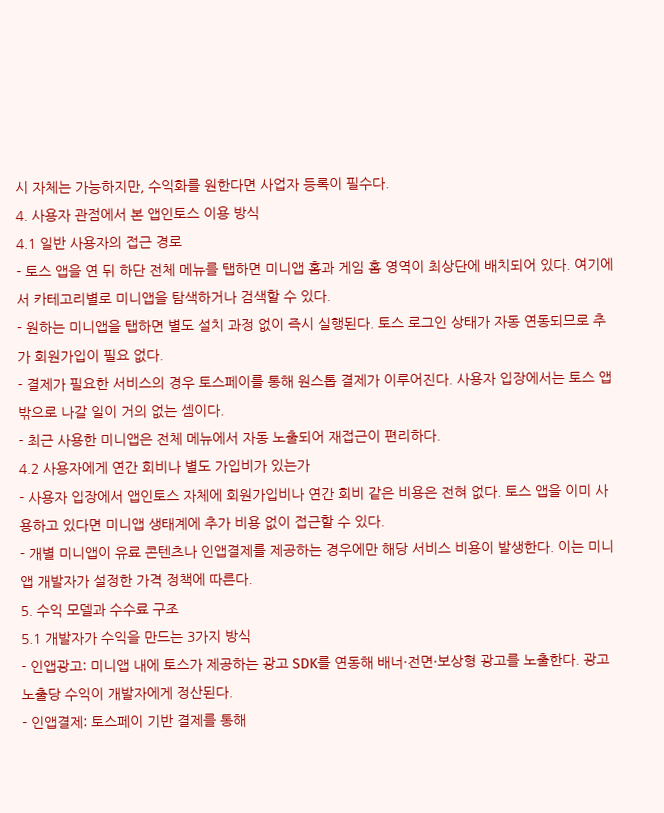시 자체는 가능하지만, 수익화를 원한다면 사업자 등록이 필수다.
4. 사용자 관점에서 본 앱인토스 이용 방식
4.1 일반 사용자의 접근 경로
- 토스 앱을 연 뒤 하단 전체 메뉴를 탭하면 미니앱 홈과 게임 홈 영역이 최상단에 배치되어 있다. 여기에서 카테고리별로 미니앱을 탐색하거나 검색할 수 있다.
- 원하는 미니앱을 탭하면 별도 설치 과정 없이 즉시 실행된다. 토스 로그인 상태가 자동 연동되므로 추가 회원가입이 필요 없다.
- 결제가 필요한 서비스의 경우 토스페이를 통해 원스톱 결제가 이루어진다. 사용자 입장에서는 토스 앱 밖으로 나갈 일이 거의 없는 셈이다.
- 최근 사용한 미니앱은 전체 메뉴에서 자동 노출되어 재접근이 편리하다.
4.2 사용자에게 연간 회비나 별도 가입비가 있는가
- 사용자 입장에서 앱인토스 자체에 회원가입비나 연간 회비 같은 비용은 전혀 없다. 토스 앱을 이미 사용하고 있다면 미니앱 생태계에 추가 비용 없이 접근할 수 있다.
- 개별 미니앱이 유료 콘텐츠나 인앱결제를 제공하는 경우에만 해당 서비스 비용이 발생한다. 이는 미니앱 개발자가 설정한 가격 정책에 따른다.
5. 수익 모델과 수수료 구조
5.1 개발자가 수익을 만드는 3가지 방식
- 인앱광고: 미니앱 내에 토스가 제공하는 광고 SDK를 연동해 배너·전면·보상형 광고를 노출한다. 광고 노출당 수익이 개발자에게 정산된다.
- 인앱결제: 토스페이 기반 결제를 통해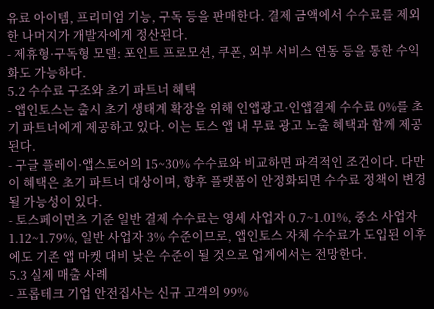유료 아이템, 프리미엄 기능, 구독 등을 판매한다. 결제 금액에서 수수료를 제외한 나머지가 개발자에게 정산된다.
- 제휴형·구독형 모델: 포인트 프로모션, 쿠폰, 외부 서비스 연동 등을 통한 수익화도 가능하다.
5.2 수수료 구조와 초기 파트너 혜택
- 앱인토스는 출시 초기 생태계 확장을 위해 인앱광고·인앱결제 수수료 0%를 초기 파트너에게 제공하고 있다. 이는 토스 앱 내 무료 광고 노출 혜택과 함께 제공된다.
- 구글 플레이·앱스토어의 15~30% 수수료와 비교하면 파격적인 조건이다. 다만 이 혜택은 초기 파트너 대상이며, 향후 플랫폼이 안정화되면 수수료 정책이 변경될 가능성이 있다.
- 토스페이먼츠 기준 일반 결제 수수료는 영세 사업자 0.7~1.01%, 중소 사업자 1.12~1.79%, 일반 사업자 3% 수준이므로, 앱인토스 자체 수수료가 도입된 이후에도 기존 앱 마켓 대비 낮은 수준이 될 것으로 업계에서는 전망한다.
5.3 실제 매출 사례
- 프롭테크 기업 안전집사는 신규 고객의 99%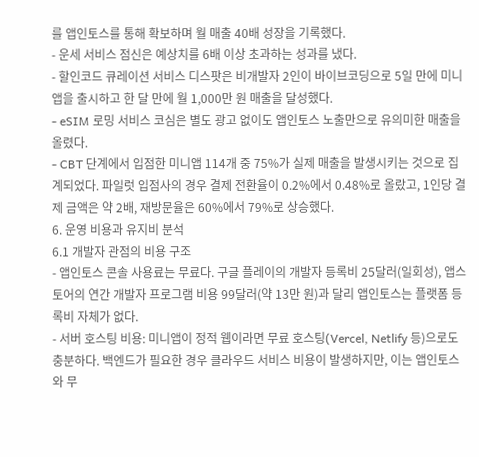를 앱인토스를 통해 확보하며 월 매출 40배 성장을 기록했다.
- 운세 서비스 점신은 예상치를 6배 이상 초과하는 성과를 냈다.
- 할인코드 큐레이션 서비스 디스팟은 비개발자 2인이 바이브코딩으로 5일 만에 미니앱을 출시하고 한 달 만에 월 1,000만 원 매출을 달성했다.
- eSIM 로밍 서비스 코심은 별도 광고 없이도 앱인토스 노출만으로 유의미한 매출을 올렸다.
- CBT 단계에서 입점한 미니앱 114개 중 75%가 실제 매출을 발생시키는 것으로 집계되었다. 파일럿 입점사의 경우 결제 전환율이 0.2%에서 0.48%로 올랐고, 1인당 결제 금액은 약 2배, 재방문율은 60%에서 79%로 상승했다.
6. 운영 비용과 유지비 분석
6.1 개발자 관점의 비용 구조
- 앱인토스 콘솔 사용료는 무료다. 구글 플레이의 개발자 등록비 25달러(일회성), 앱스토어의 연간 개발자 프로그램 비용 99달러(약 13만 원)과 달리 앱인토스는 플랫폼 등록비 자체가 없다.
- 서버 호스팅 비용: 미니앱이 정적 웹이라면 무료 호스팅(Vercel, Netlify 등)으로도 충분하다. 백엔드가 필요한 경우 클라우드 서비스 비용이 발생하지만, 이는 앱인토스와 무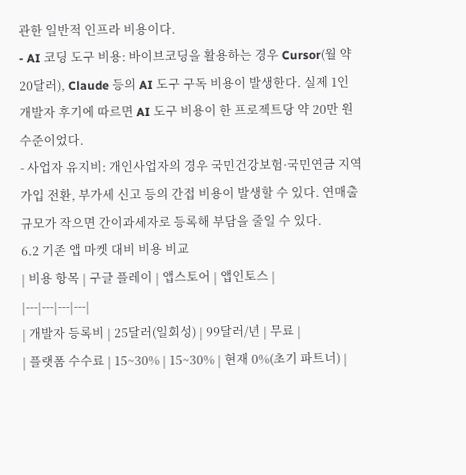관한 일반적 인프라 비용이다.
- AI 코딩 도구 비용: 바이브코딩을 활용하는 경우 Cursor(월 약 20달러), Claude 등의 AI 도구 구독 비용이 발생한다. 실제 1인 개발자 후기에 따르면 AI 도구 비용이 한 프로젝트당 약 20만 원 수준이었다.
- 사업자 유지비: 개인사업자의 경우 국민건강보험·국민연금 지역가입 전환, 부가세 신고 등의 간접 비용이 발생할 수 있다. 연매출 규모가 작으면 간이과세자로 등록해 부담을 줄일 수 있다.
6.2 기존 앱 마켓 대비 비용 비교
| 비용 항목 | 구글 플레이 | 앱스토어 | 앱인토스 |
|---|---|---|---|
| 개발자 등록비 | 25달러(일회성) | 99달러/년 | 무료 |
| 플랫폼 수수료 | 15~30% | 15~30% | 현재 0%(초기 파트너) |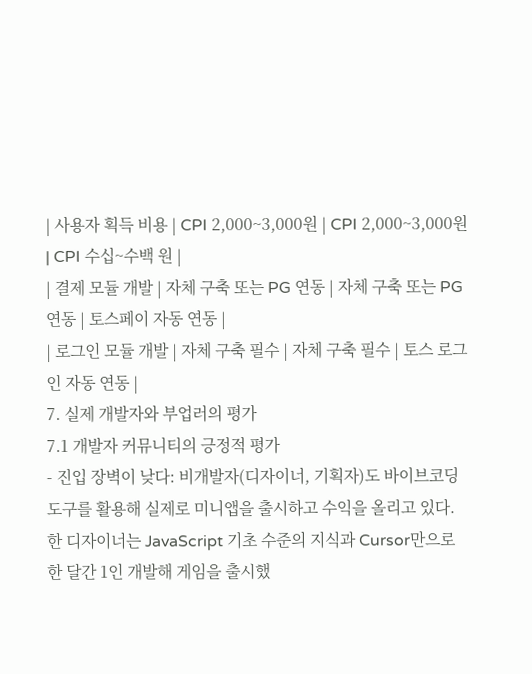| 사용자 획득 비용 | CPI 2,000~3,000원 | CPI 2,000~3,000원 | CPI 수십~수백 원 |
| 결제 모듈 개발 | 자체 구축 또는 PG 연동 | 자체 구축 또는 PG 연동 | 토스페이 자동 연동 |
| 로그인 모듈 개발 | 자체 구축 필수 | 자체 구축 필수 | 토스 로그인 자동 연동 |
7. 실제 개발자와 부업러의 평가
7.1 개발자 커뮤니티의 긍정적 평가
- 진입 장벽이 낮다: 비개발자(디자이너, 기획자)도 바이브코딩 도구를 활용해 실제로 미니앱을 출시하고 수익을 올리고 있다. 한 디자이너는 JavaScript 기초 수준의 지식과 Cursor만으로 한 달간 1인 개발해 게임을 출시했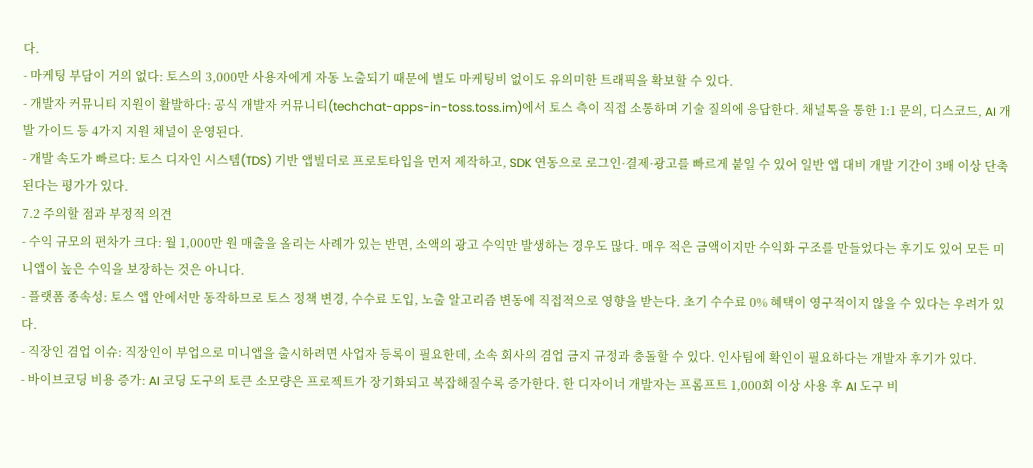다.
- 마케팅 부담이 거의 없다: 토스의 3,000만 사용자에게 자동 노출되기 때문에 별도 마케팅비 없이도 유의미한 트래픽을 확보할 수 있다.
- 개발자 커뮤니티 지원이 활발하다: 공식 개발자 커뮤니티(techchat-apps-in-toss.toss.im)에서 토스 측이 직접 소통하며 기술 질의에 응답한다. 채널톡을 통한 1:1 문의, 디스코드, AI 개발 가이드 등 4가지 지원 채널이 운영된다.
- 개발 속도가 빠르다: 토스 디자인 시스템(TDS) 기반 앱빌더로 프로토타입을 먼저 제작하고, SDK 연동으로 로그인·결제·광고를 빠르게 붙일 수 있어 일반 앱 대비 개발 기간이 3배 이상 단축된다는 평가가 있다.
7.2 주의할 점과 부정적 의견
- 수익 규모의 편차가 크다: 월 1,000만 원 매출을 올리는 사례가 있는 반면, 소액의 광고 수익만 발생하는 경우도 많다. 매우 적은 금액이지만 수익화 구조를 만들었다는 후기도 있어 모든 미니앱이 높은 수익을 보장하는 것은 아니다.
- 플랫폼 종속성: 토스 앱 안에서만 동작하므로 토스 정책 변경, 수수료 도입, 노출 알고리즘 변동에 직접적으로 영향을 받는다. 초기 수수료 0% 혜택이 영구적이지 않을 수 있다는 우려가 있다.
- 직장인 겸업 이슈: 직장인이 부업으로 미니앱을 출시하려면 사업자 등록이 필요한데, 소속 회사의 겸업 금지 규정과 충돌할 수 있다. 인사팀에 확인이 필요하다는 개발자 후기가 있다.
- 바이브코딩 비용 증가: AI 코딩 도구의 토큰 소모량은 프로젝트가 장기화되고 복잡해질수록 증가한다. 한 디자이너 개발자는 프롬프트 1,000회 이상 사용 후 AI 도구 비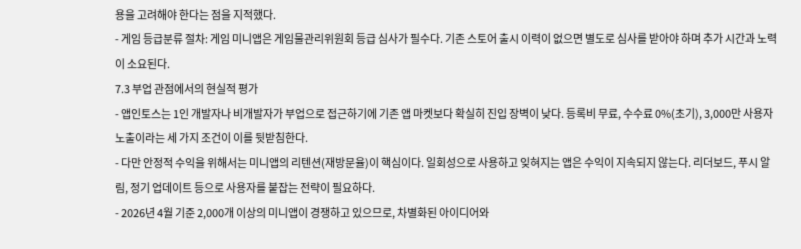용을 고려해야 한다는 점을 지적했다.
- 게임 등급분류 절차: 게임 미니앱은 게임물관리위원회 등급 심사가 필수다. 기존 스토어 출시 이력이 없으면 별도로 심사를 받아야 하며 추가 시간과 노력이 소요된다.
7.3 부업 관점에서의 현실적 평가
- 앱인토스는 1인 개발자나 비개발자가 부업으로 접근하기에 기존 앱 마켓보다 확실히 진입 장벽이 낮다. 등록비 무료, 수수료 0%(초기), 3,000만 사용자 노출이라는 세 가지 조건이 이를 뒷받침한다.
- 다만 안정적 수익을 위해서는 미니앱의 리텐션(재방문율)이 핵심이다. 일회성으로 사용하고 잊혀지는 앱은 수익이 지속되지 않는다. 리더보드, 푸시 알림, 정기 업데이트 등으로 사용자를 붙잡는 전략이 필요하다.
- 2026년 4월 기준 2,000개 이상의 미니앱이 경쟁하고 있으므로, 차별화된 아이디어와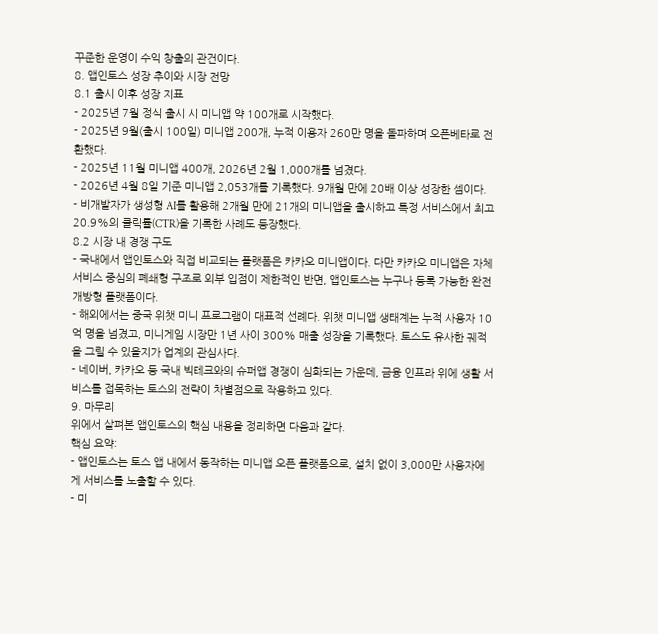꾸준한 운영이 수익 창출의 관건이다.
8. 앱인토스 성장 추이와 시장 전망
8.1 출시 이후 성장 지표
- 2025년 7월 정식 출시 시 미니앱 약 100개로 시작했다.
- 2025년 9월(출시 100일) 미니앱 200개, 누적 이용자 260만 명을 돌파하며 오픈베타로 전환했다.
- 2025년 11월 미니앱 400개, 2026년 2월 1,000개를 넘겼다.
- 2026년 4월 8일 기준 미니앱 2,053개를 기록했다. 9개월 만에 20배 이상 성장한 셈이다.
- 비개발자가 생성형 AI를 활용해 2개월 만에 21개의 미니앱을 출시하고 특정 서비스에서 최고 20.9%의 클릭률(CTR)을 기록한 사례도 등장했다.
8.2 시장 내 경쟁 구도
- 국내에서 앱인토스와 직접 비교되는 플랫폼은 카카오 미니앱이다. 다만 카카오 미니앱은 자체 서비스 중심의 폐쇄형 구조로 외부 입점이 제한적인 반면, 앱인토스는 누구나 등록 가능한 완전 개방형 플랫폼이다.
- 해외에서는 중국 위챗 미니 프로그램이 대표적 선례다. 위챗 미니앱 생태계는 누적 사용자 10억 명을 넘겼고, 미니게임 시장만 1년 사이 300% 매출 성장을 기록했다. 토스도 유사한 궤적을 그릴 수 있을지가 업계의 관심사다.
- 네이버, 카카오 등 국내 빅테크와의 슈퍼앱 경쟁이 심화되는 가운데, 금융 인프라 위에 생활 서비스를 접목하는 토스의 전략이 차별점으로 작용하고 있다.
9. 마무리
위에서 살펴본 앱인토스의 핵심 내용을 정리하면 다음과 같다.
핵심 요약:
- 앱인토스는 토스 앱 내에서 동작하는 미니앱 오픈 플랫폼으로, 설치 없이 3,000만 사용자에게 서비스를 노출할 수 있다.
- 미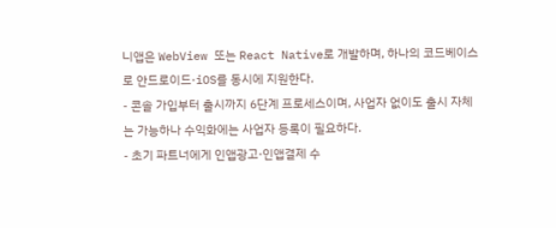니앱은 WebView 또는 React Native로 개발하며, 하나의 코드베이스로 안드로이드·iOS를 동시에 지원한다.
- 콘솔 가입부터 출시까지 6단계 프로세스이며, 사업자 없이도 출시 자체는 가능하나 수익화에는 사업자 등록이 필요하다.
- 초기 파트너에게 인앱광고·인앱결제 수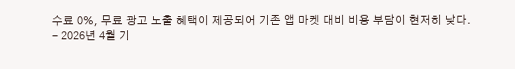수료 0%, 무료 광고 노출 혜택이 제공되어 기존 앱 마켓 대비 비용 부담이 현저히 낮다.
- 2026년 4월 기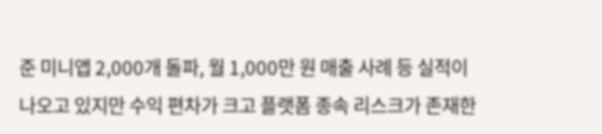준 미니앱 2,000개 돌파, 월 1,000만 원 매출 사례 등 실적이 나오고 있지만 수익 편차가 크고 플랫폼 종속 리스크가 존재한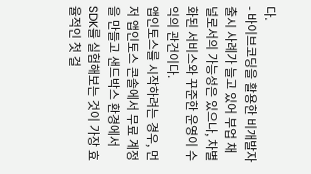다.
- 바이브코딩을 활용한 비개발자 출시 사례가 늘고 있어 부업 채널로서의 가능성은 있으나, 차별화된 서비스와 꾸준한 운영이 수익의 관건이다.
앱인토스를 시작하려는 경우, 먼저 앱인토스 콘솔에서 무료 계정을 만들고 샌드박스 환경에서 SDK를 실험해보는 것이 가장 효율적인 첫 걸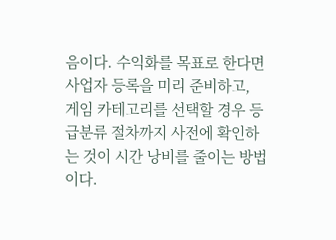음이다. 수익화를 목표로 한다면 사업자 등록을 미리 준비하고, 게임 카테고리를 선택할 경우 등급분류 절차까지 사전에 확인하는 것이 시간 낭비를 줄이는 방법이다.